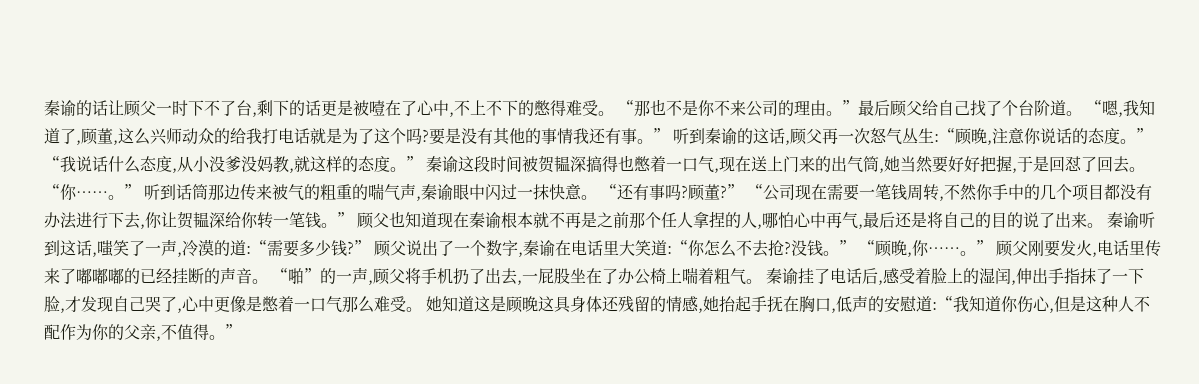秦谕的话让顾父一时下不了台,剩下的话更是被噎在了心中,不上不下的憋得难受。 “那也不是你不来公司的理由。”最后顾父给自己找了个台阶道。 “嗯,我知道了,顾董,这么兴师动众的给我打电话就是为了这个吗?要是没有其他的事情我还有事。” 听到秦谕的这话,顾父再一次怒气丛生:“顾晚,注意你说话的态度。” “我说话什么态度,从小没爹没妈教,就这样的态度。” 秦谕这段时间被贺韫深搞得也憋着一口气,现在送上门来的出气筒,她当然要好好把握,于是回怼了回去。 “你……。” 听到话筒那边传来被气的粗重的喘气声,秦谕眼中闪过一抹快意。 “还有事吗?顾董?” “公司现在需要一笔钱周转,不然你手中的几个项目都没有办法进行下去,你让贺韫深给你转一笔钱。” 顾父也知道现在秦谕根本就不再是之前那个任人拿捏的人,哪怕心中再气,最后还是将自己的目的说了出来。 秦谕听到这话,嗤笑了一声,冷漠的道:“需要多少钱?” 顾父说出了一个数字,秦谕在电话里大笑道:“你怎么不去抢?没钱。” “顾晚,你……。” 顾父刚要发火,电话里传来了嘟嘟嘟的已经挂断的声音。 “啪”的一声,顾父将手机扔了出去,一屁股坐在了办公椅上喘着粗气。 秦谕挂了电话后,感受着脸上的湿闰,伸出手指抹了一下脸,才发现自己哭了,心中更像是憋着一口气那么难受。 她知道这是顾晚这具身体还残留的情感,她抬起手抚在胸口,低声的安慰道:“我知道你伤心,但是这种人不配作为你的父亲,不值得。”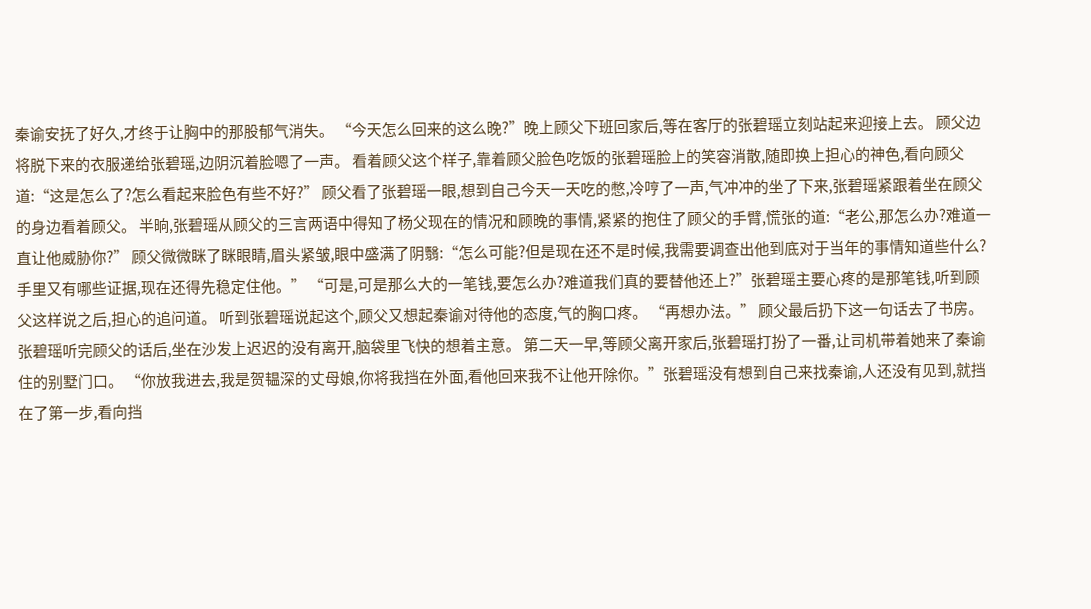秦谕安抚了好久,才终于让胸中的那股郁气消失。 “今天怎么回来的这么晚?”晚上顾父下班回家后,等在客厅的张碧瑶立刻站起来迎接上去。 顾父边将脱下来的衣服递给张碧瑶,边阴沉着脸嗯了一声。 看着顾父这个样子,靠着顾父脸色吃饭的张碧瑶脸上的笑容消散,随即换上担心的神色,看向顾父道:“这是怎么了?怎么看起来脸色有些不好?” 顾父看了张碧瑶一眼,想到自己今天一天吃的憋,冷哼了一声,气冲冲的坐了下来,张碧瑶紧跟着坐在顾父的身边看着顾父。 半晌,张碧瑶从顾父的三言两语中得知了杨父现在的情况和顾晚的事情,紧紧的抱住了顾父的手臂,慌张的道:“老公,那怎么办?难道一直让他威胁你?” 顾父微微眯了眯眼睛,眉头紧皱,眼中盛满了阴翳:“怎么可能?但是现在还不是时候,我需要调查出他到底对于当年的事情知道些什么?手里又有哪些证据,现在还得先稳定住他。” “可是,可是那么大的一笔钱,要怎么办?难道我们真的要替他还上?”张碧瑶主要心疼的是那笔钱,听到顾父这样说之后,担心的追问道。 听到张碧瑶说起这个,顾父又想起秦谕对待他的态度,气的胸口疼。 “再想办法。” 顾父最后扔下这一句话去了书房。 张碧瑶听完顾父的话后,坐在沙发上迟迟的没有离开,脑袋里飞快的想着主意。 第二天一早,等顾父离开家后,张碧瑶打扮了一番,让司机带着她来了秦谕住的别墅门口。 “你放我进去,我是贺韫深的丈母娘,你将我挡在外面,看他回来我不让他开除你。”张碧瑶没有想到自己来找秦谕,人还没有见到,就挡在了第一步,看向挡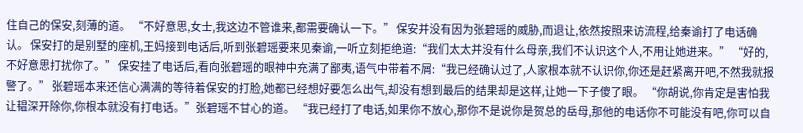住自己的保安,刻薄的道。 “不好意思,女士,我这边不管谁来,都需要确认一下。” 保安并没有因为张碧瑶的威胁,而退让,依然按照来访流程,给秦谕打了电话确认。 保安打的是别墅的座机,王妈接到电话后,听到张碧瑶要来见秦谕,一听立刻拒绝道:“我们太太并没有什么母亲,我们不认识这个人,不用让她进来。” “好的,不好意思打扰你了。” 保安挂了电话后,看向张碧瑶的眼神中充满了鄙夷,语气中带着不屑:“我已经确认过了,人家根本就不认识你,你还是赶紧离开吧,不然我就报警了。” 张碧瑶本来还信心满满的等待着保安的打脸,她都已经想好要怎么出气,却没有想到最后的结果却是这样,让她一下子傻了眼。 “你胡说,你肯定是害怕我让韫深开除你,你根本就没有打电话。”张碧瑶不甘心的道。 “我已经打了电话,如果你不放心,那你不是说你是贺总的岳母,那他的电话你不可能没有吧,你可以自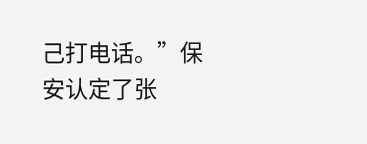己打电话。”保安认定了张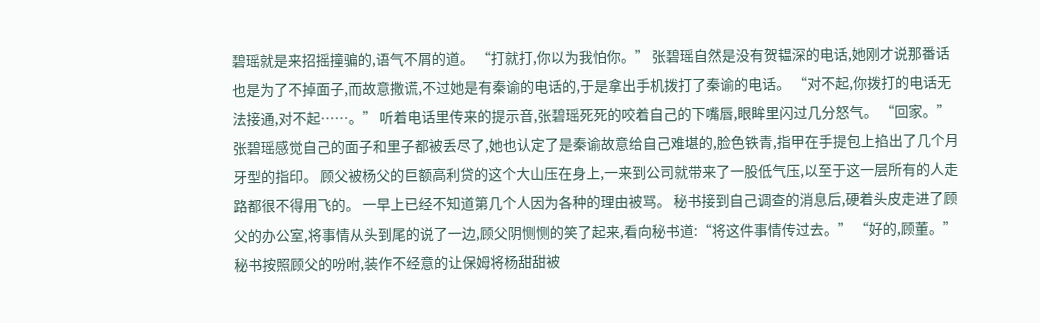碧瑶就是来招摇撞骗的,语气不屑的道。 “打就打,你以为我怕你。” 张碧瑶自然是没有贺韫深的电话,她刚才说那番话也是为了不掉面子,而故意撒谎,不过她是有秦谕的电话的,于是拿出手机拨打了秦谕的电话。 “对不起,你拨打的电话无法接通,对不起……。” 听着电话里传来的提示音,张碧瑶死死的咬着自己的下嘴唇,眼眸里闪过几分怒气。 “回家。” 张碧瑶感觉自己的面子和里子都被丢尽了,她也认定了是秦谕故意给自己难堪的,脸色铁青,指甲在手提包上掐出了几个月牙型的指印。 顾父被杨父的巨额高利贷的这个大山压在身上,一来到公司就带来了一股低气压,以至于这一层所有的人走路都很不得用飞的。 一早上已经不知道第几个人因为各种的理由被骂。 秘书接到自己调查的消息后,硬着头皮走进了顾父的办公室,将事情从头到尾的说了一边,顾父阴恻恻的笑了起来,看向秘书道:“将这件事情传过去。” “好的,顾董。” 秘书按照顾父的吩咐,装作不经意的让保姆将杨甜甜被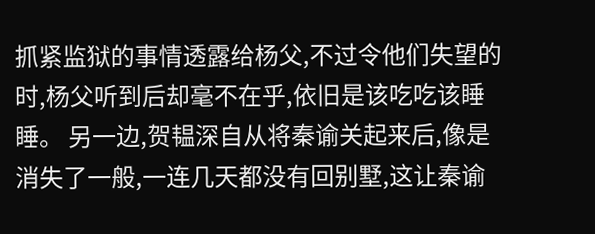抓紧监狱的事情透露给杨父,不过令他们失望的时,杨父听到后却毫不在乎,依旧是该吃吃该睡睡。 另一边,贺韫深自从将秦谕关起来后,像是消失了一般,一连几天都没有回别墅,这让秦谕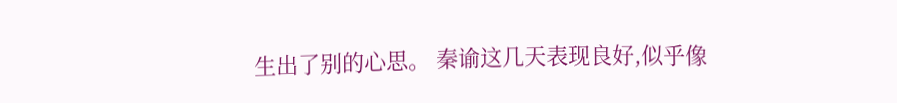生出了别的心思。 秦谕这几天表现良好,似乎像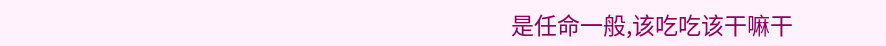是任命一般,该吃吃该干嘛干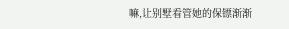嘛,让别墅看管她的保镖渐渐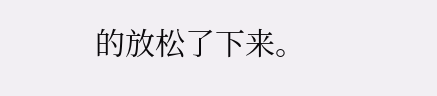的放松了下来。